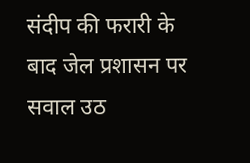संदीप की फरारी के बाद जेल प्रशासन पर सवाल उठ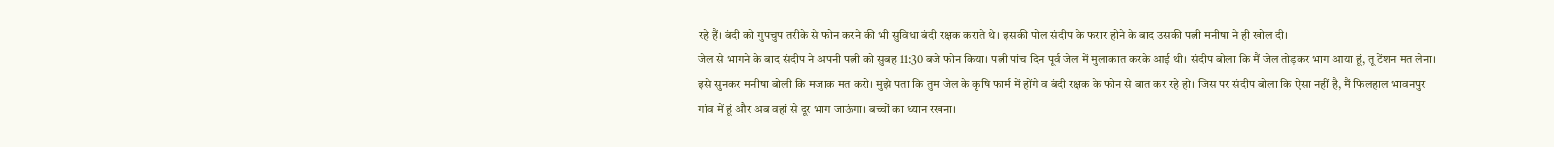रहे हैं। बंदी को गुपचुप तरीके से फोन करने की भी सुविधा बंदी रक्षक कराते थे। इसकी पोल संदीप के फरार होने के बाद उसकी पत्नी मनीषा ने ही खोल दी।
जेल से भागने के बाद संदीप ने अपनी पत्नी को सुबह 11:30 बजे फोन किया। पत्नी पांच दिन पूर्व जेल में मुलाकात करके आई थी। संदीप बोला कि मैं जेल तोड़कर भाग आया हूं, तू टेंशन मत लेना। इसे सुनकर मनीषा बोली कि मजाक मत करो। मुझे पता कि तुम जेल के कृषि फार्म में होंगे व बंदी रक्षक के फोन से बात कर रहे हो। जिस पर संदीप बोला कि ऐसा नहीं है, मैं फिलहाल भावनपुर गांव में हूं और अब वहां से दूर भाग जाऊंगा। बच्चों का ध्यान रखना।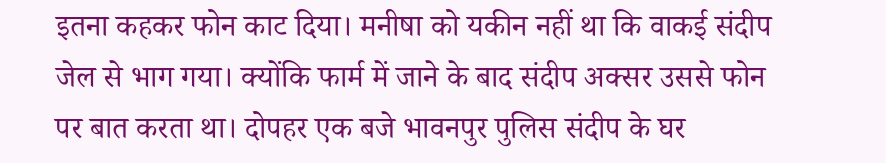इतना कहकर फोन काट दिया। मनीषा को यकीन नहीं था कि वाकई संदीप जेल से भाग गया। क्योंकि फार्म में जाने के बाद संदीप अक्सर उससे फोन पर बात करता था। दोपहर एक बजे भावनपुर पुलिस संदीप के घर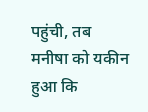पहुंची, तब मनीषा को यकीन हुआ कि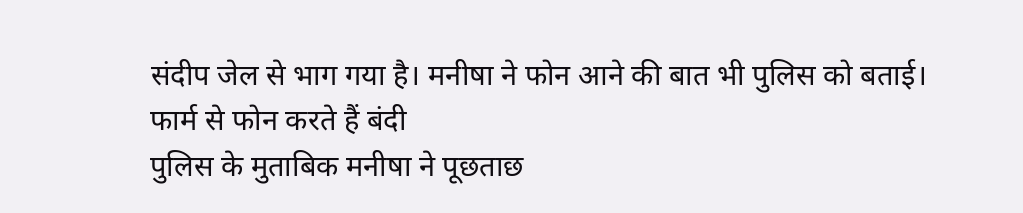संदीप जेल से भाग गया है। मनीषा ने फोन आने की बात भी पुलिस को बताई।
फार्म से फोन करते हैं बंदी
पुलिस के मुताबिक मनीषा ने पूछताछ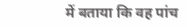में बताया कि वह पांच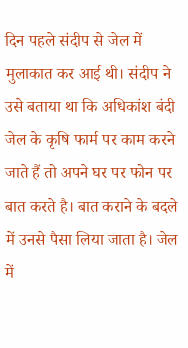दिन पहले संदीप से जेल में मुलाकात कर आई थी। संदीप ने उसे बताया था कि अधिकांश बंदी जेल के कृषि फार्म पर काम करने जाते हैं तो अपने घर पर फोन पर बात करते है। बात कराने के बदले में उनसे पैसा लिया जाता है। जेल में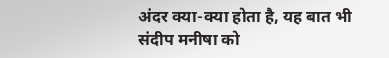अंदर क्या-क्या होता है, यह बात भी संदीप मनीषा को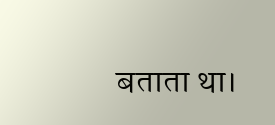बताता था।